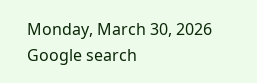Monday, March 30, 2026
Google search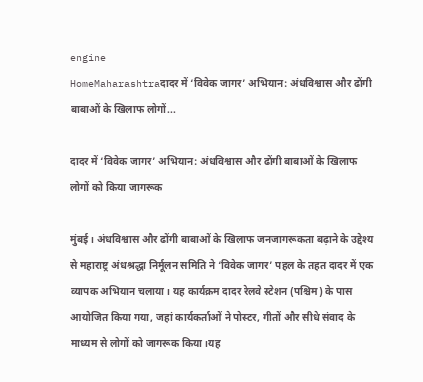engine
HomeMaharashtraदादर में ‘विवेक जागर’ अभियान: अंधविश्वास और ढोंगी बाबाओं के खिलाफ लोगों...

दादर में ‘विवेक जागर’ अभियान: अंधविश्वास और ढोंगी बाबाओं के खिलाफ लोगों को किया जागरूक

मुंबई। अंधविश्वास और ढोंगी बाबाओं के खिलाफ जनजागरूकता बढ़ाने के उद्देश्य से महाराष्ट्र अंधश्रद्धा निर्मूलन समिति ने ‘विवेक जागर’ पहल के तहत दादर में एक व्यापक अभियान चलाया। यह कार्यक्रम दादर रेलवे स्टेशन (पश्चिम) के पास आयोजित किया गया, जहां कार्यकर्ताओं ने पोस्टर, गीतों और सीधे संवाद के माध्यम से लोगों को जागरूक किया।यह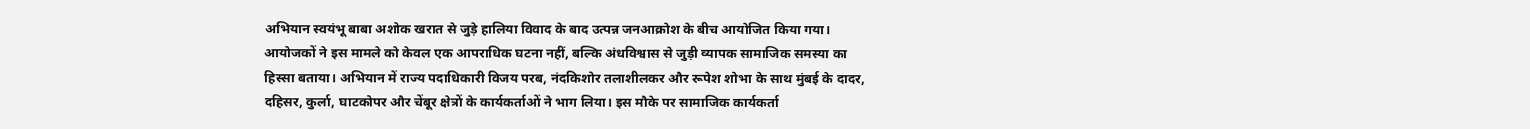अभियान स्वयंभू बाबा अशोक खरात से जुड़े हालिया विवाद के बाद उत्पन्न जनआक्रोश के बीच आयोजित किया गया। आयोजकों ने इस मामले को केवल एक आपराधिक घटना नहीं, बल्कि अंधविश्वास से जुड़ी व्यापक सामाजिक समस्या का हिस्सा बताया। अभियान में राज्य पदाधिकारी विजय परब, नंदकिशोर तलाशीलकर और रूपेश शोभा के साथ मुंबई के दादर, दहिसर, कुर्ला, घाटकोपर और चेंबूर क्षेत्रों के कार्यकर्ताओं ने भाग लिया। इस मौके पर सामाजिक कार्यकर्ता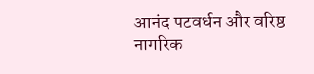आनंद पटवर्धन और वरिष्ठ नागरिक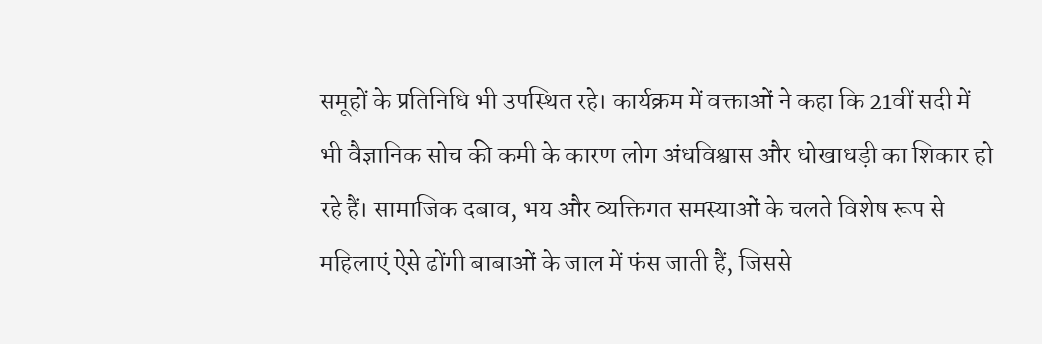समूहों के प्रतिनिधि भी उपस्थित रहे। कार्यक्रम में वक्ताओं ने कहा कि 21वीं सदी में भी वैज्ञानिक सोच की कमी के कारण लोग अंधविश्वास और धोखाधड़ी का शिकार हो रहे हैं। सामाजिक दबाव, भय और व्यक्तिगत समस्याओं के चलते विशेष रूप से महिलाएं ऐसे ढोंगी बाबाओं के जाल में फंस जाती हैं, जिससे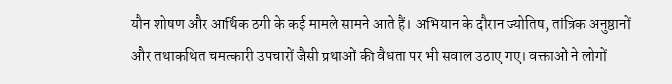यौन शोषण और आर्थिक ठगी के कई मामले सामने आते हैं। अभियान के दौरान ज्योतिष, तांत्रिक अनुष्ठानों और तथाकथित चमत्कारी उपचारों जैसी प्रथाओं की वैधता पर भी सवाल उठाए गए। वक्ताओं ने लोगों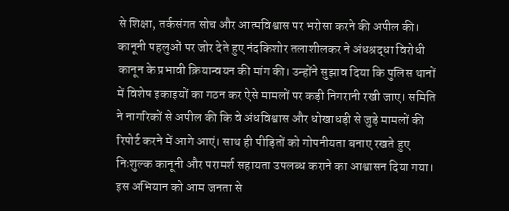से शिक्षा, तर्कसंगत सोच और आत्मविश्वास पर भरोसा करने की अपील की। कानूनी पहलुओं पर जोर देते हुए नंदकिशोर तलाशीलकर ने अंधश्रद्धा विरोधी कानून के प्रभावी क्रियान्वयन की मांग की। उन्होंने सुझाव दिया कि पुलिस थानों में विशेष इकाइयों का गठन कर ऐसे मामलों पर कड़ी निगरानी रखी जाए। समिति ने नागरिकों से अपील की कि वे अंधविश्वास और धोखाधड़ी से जुड़े मामलों की रिपोर्ट करने में आगे आएं। साथ ही पीड़ितों को गोपनीयता बनाए रखते हुए निःशुल्क कानूनी और परामर्श सहायता उपलब्ध कराने का आश्वासन दिया गया। इस अभियान को आम जनता से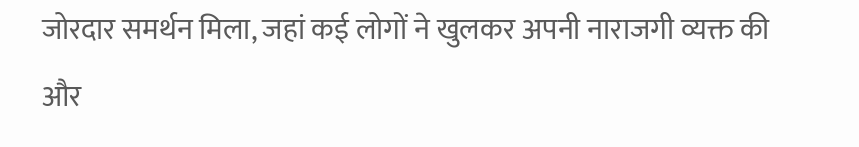जोरदार समर्थन मिला, जहां कई लोगों ने खुलकर अपनी नाराजगी व्यक्त की और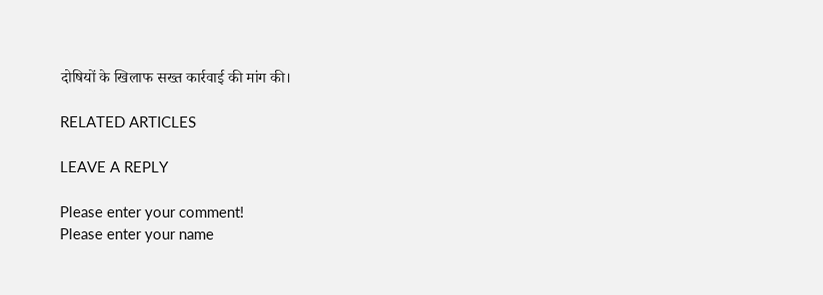दोषियों के खिलाफ सख्त कार्रवाई की मांग की।

RELATED ARTICLES

LEAVE A REPLY

Please enter your comment!
Please enter your name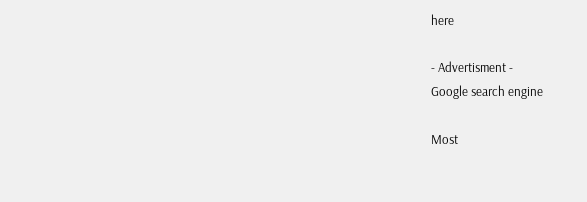here

- Advertisment -
Google search engine

Most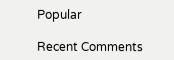Popular

Recent Comments